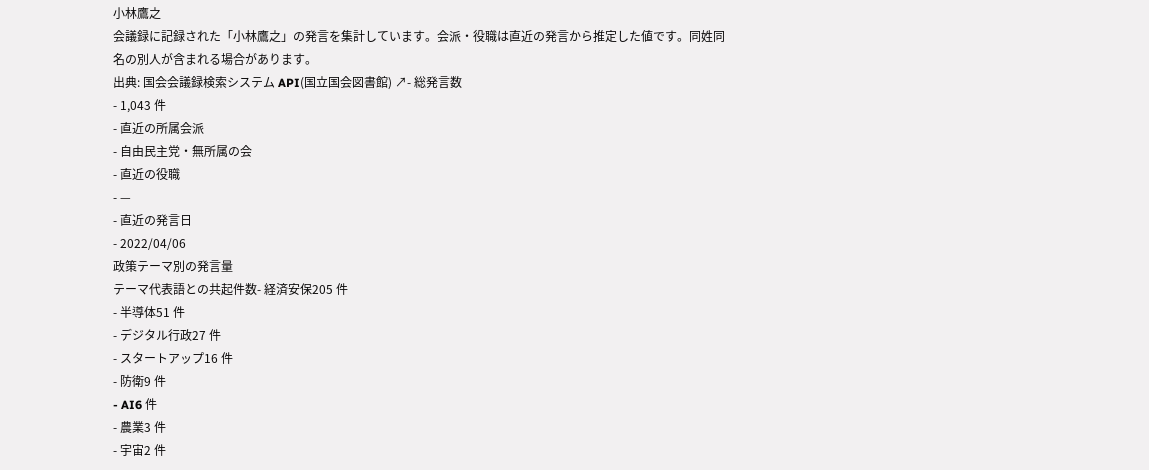小林鷹之
会議録に記録された「小林鷹之」の発言を集計しています。会派・役職は直近の発言から推定した値です。同姓同名の別人が含まれる場合があります。
出典: 国会会議録検索システム API(国立国会図書館) ↗- 総発言数
- 1,043 件
- 直近の所属会派
- 自由民主党・無所属の会
- 直近の役職
- —
- 直近の発言日
- 2022/04/06
政策テーマ別の発言量
テーマ代表語との共起件数- 経済安保205 件
- 半導体51 件
- デジタル行政27 件
- スタートアップ16 件
- 防衛9 件
- AI6 件
- 農業3 件
- 宇宙2 件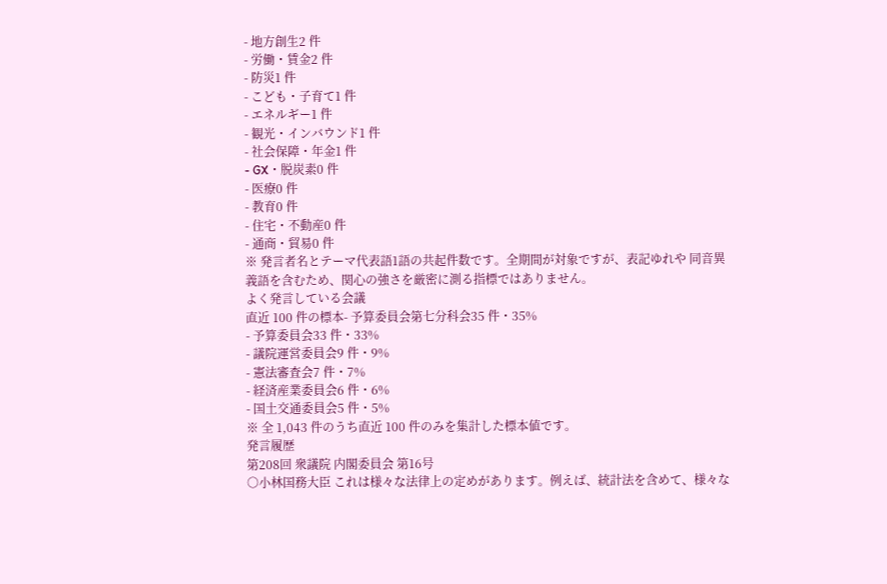- 地方創生2 件
- 労働・賃金2 件
- 防災1 件
- こども・子育て1 件
- エネルギー1 件
- 観光・インバウンド1 件
- 社会保障・年金1 件
- GX・脱炭素0 件
- 医療0 件
- 教育0 件
- 住宅・不動産0 件
- 通商・貿易0 件
※ 発言者名とテーマ代表語1語の共起件数です。全期間が対象ですが、表記ゆれや 同音異義語を含むため、関心の強さを厳密に測る指標ではありません。
よく発言している会議
直近 100 件の標本- 予算委員会第七分科会35 件・35%
- 予算委員会33 件・33%
- 議院運営委員会9 件・9%
- 憲法審査会7 件・7%
- 経済産業委員会6 件・6%
- 国土交通委員会5 件・5%
※ 全 1,043 件のうち直近 100 件のみを集計した標本値です。
発言履歴
第208回 衆議院 内閣委員会 第16号
○小林国務大臣 これは様々な法律上の定めがあります。例えば、統計法を含めて、様々な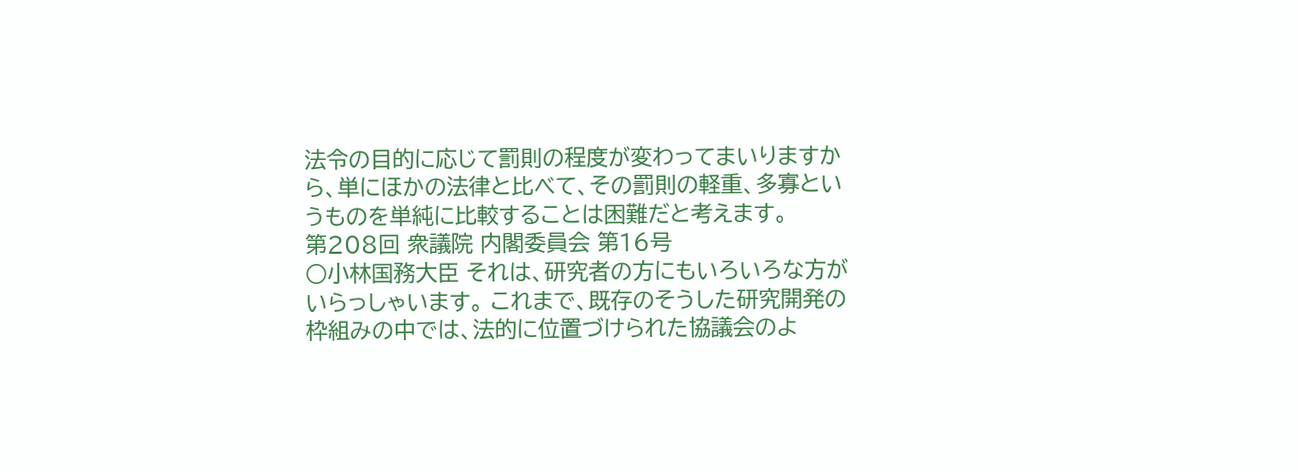法令の目的に応じて罰則の程度が変わってまいりますから、単にほかの法律と比べて、その罰則の軽重、多寡というものを単純に比較することは困難だと考えます。
第208回 衆議院 内閣委員会 第16号
○小林国務大臣 それは、研究者の方にもいろいろな方がいらっしゃいます。 これまで、既存のそうした研究開発の枠組みの中では、法的に位置づけられた協議会のよ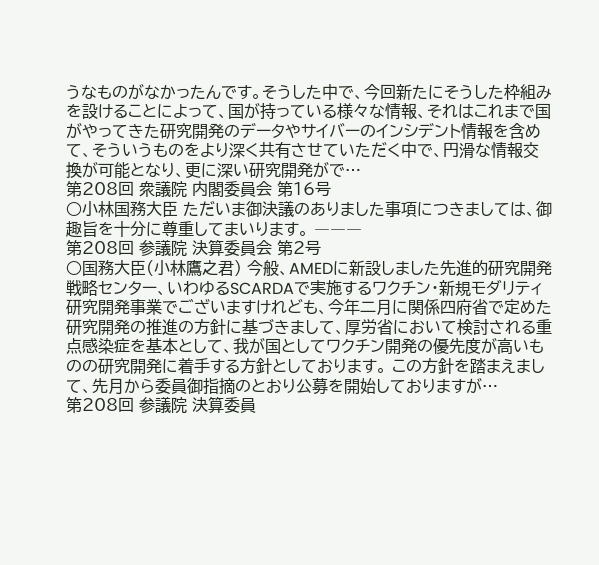うなものがなかったんです。そうした中で、今回新たにそうした枠組みを設けることによって、国が持っている様々な情報、それはこれまで国がやってきた研究開発のデータやサイバーのインシデント情報を含めて、そういうものをより深く共有させていただく中で、円滑な情報交換が可能となり、更に深い研究開発がで…
第208回 衆議院 内閣委員会 第16号
○小林国務大臣 ただいま御決議のありました事項につきましては、御趣旨を十分に尊重してまいります。 ―――
第208回 参議院 決算委員会 第2号
○国務大臣(小林鷹之君) 今般、AMEDに新設しました先進的研究開発戦略センター、いわゆるSCARDAで実施するワクチン・新規モダリティ研究開発事業でございますけれども、今年二月に関係四府省で定めた研究開発の推進の方針に基づきまして、厚労省において検討される重点感染症を基本として、我が国としてワクチン開発の優先度が高いものの研究開発に着手する方針としております。 この方針を踏まえまして、先月から委員御指摘のとおり公募を開始しておりますが…
第208回 参議院 決算委員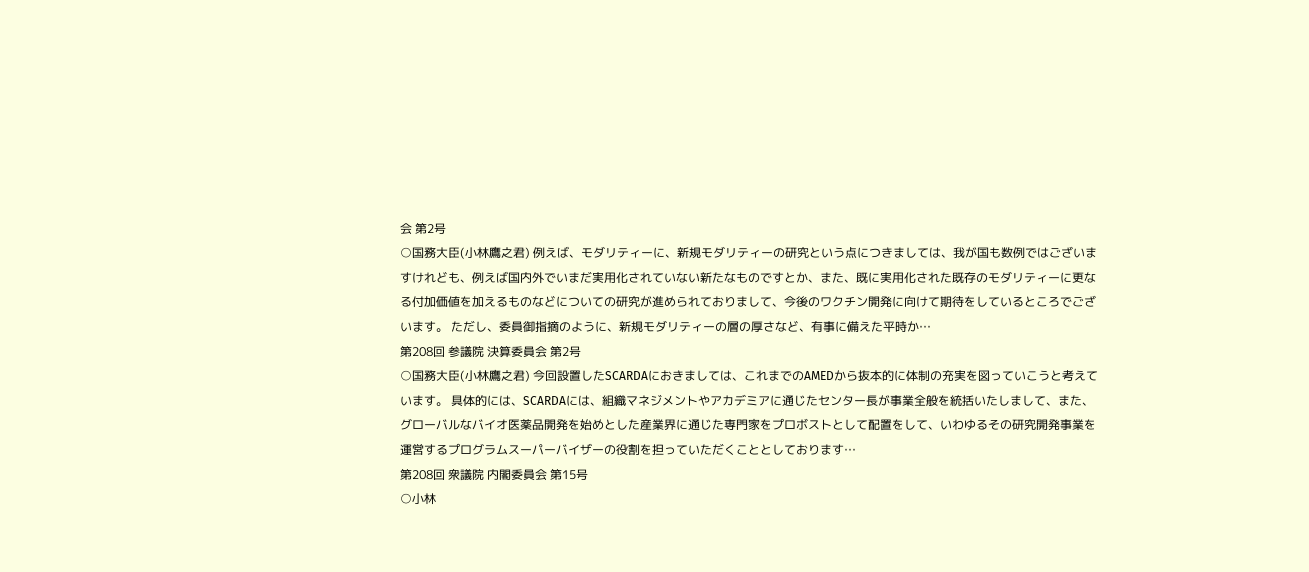会 第2号
○国務大臣(小林鷹之君) 例えば、モダリティーに、新規モダリティーの研究という点につきましては、我が国も数例ではございますけれども、例えば国内外でいまだ実用化されていない新たなものですとか、また、既に実用化された既存のモダリティーに更なる付加価値を加えるものなどについての研究が進められておりまして、今後のワクチン開発に向けて期待をしているところでございます。 ただし、委員御指摘のように、新規モダリティーの層の厚さなど、有事に備えた平時か…
第208回 参議院 決算委員会 第2号
○国務大臣(小林鷹之君) 今回設置したSCARDAにおきましては、これまでのAMEDから抜本的に体制の充実を図っていこうと考えています。 具体的には、SCARDAには、組織マネジメントやアカデミアに通じたセンター長が事業全般を統括いたしまして、また、グローバルなバイオ医薬品開発を始めとした産業界に通じた専門家をプロボストとして配置をして、いわゆるその研究開発事業を運営するプログラムスーパーバイザーの役割を担っていただくこととしております…
第208回 衆議院 内閣委員会 第15号
○小林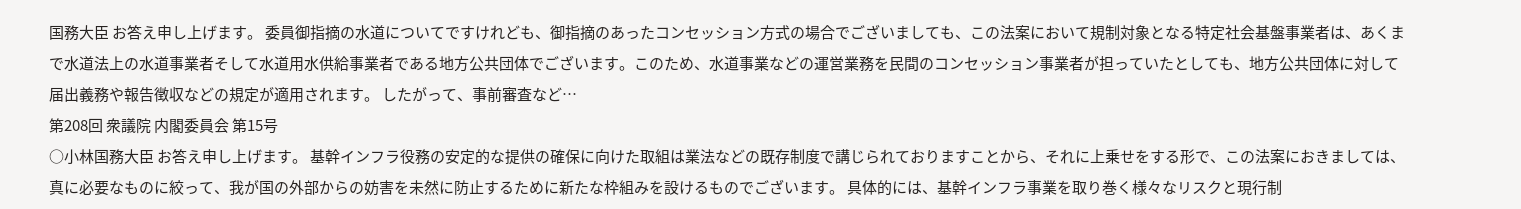国務大臣 お答え申し上げます。 委員御指摘の水道についてですけれども、御指摘のあったコンセッション方式の場合でございましても、この法案において規制対象となる特定社会基盤事業者は、あくまで水道法上の水道事業者そして水道用水供給事業者である地方公共団体でございます。このため、水道事業などの運営業務を民間のコンセッション事業者が担っていたとしても、地方公共団体に対して届出義務や報告徴収などの規定が適用されます。 したがって、事前審査など…
第208回 衆議院 内閣委員会 第15号
○小林国務大臣 お答え申し上げます。 基幹インフラ役務の安定的な提供の確保に向けた取組は業法などの既存制度で講じられておりますことから、それに上乗せをする形で、この法案におきましては、真に必要なものに絞って、我が国の外部からの妨害を未然に防止するために新たな枠組みを設けるものでございます。 具体的には、基幹インフラ事業を取り巻く様々なリスクと現行制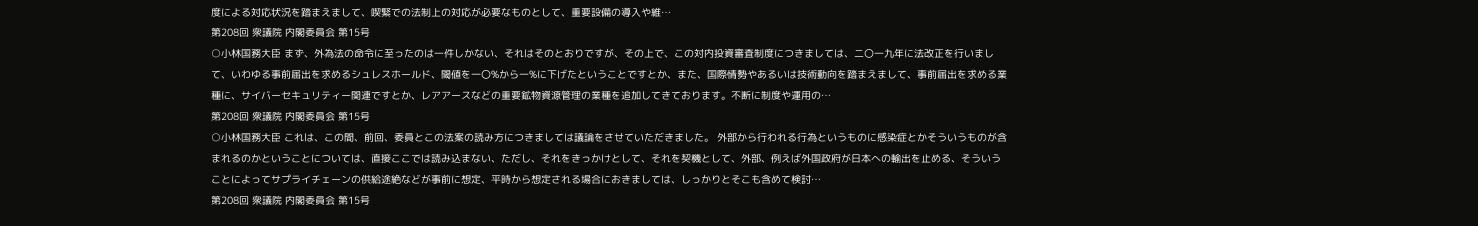度による対応状況を踏まえまして、喫緊での法制上の対応が必要なものとして、重要設備の導入や維…
第208回 衆議院 内閣委員会 第15号
○小林国務大臣 まず、外為法の命令に至ったのは一件しかない、それはそのとおりですが、その上で、この対内投資審査制度につきましては、二〇一九年に法改正を行いまして、いわゆる事前届出を求めるシュレスホールド、閾値を一〇%から一%に下げたということですとか、また、国際情勢やあるいは技術動向を踏まえまして、事前届出を求める業種に、サイバーセキュリティー関連ですとか、レアアースなどの重要鉱物資源管理の業種を追加してきております。不断に制度や運用の…
第208回 衆議院 内閣委員会 第15号
○小林国務大臣 これは、この間、前回、委員とこの法案の読み方につきましては議論をさせていただきました。 外部から行われる行為というものに感染症とかそういうものが含まれるのかということについては、直接ここでは読み込まない、ただし、それをきっかけとして、それを契機として、外部、例えば外国政府が日本への輸出を止める、そういうことによってサプライチェーンの供給途絶などが事前に想定、平時から想定される場合におきましては、しっかりとそこも含めて検討…
第208回 衆議院 内閣委員会 第15号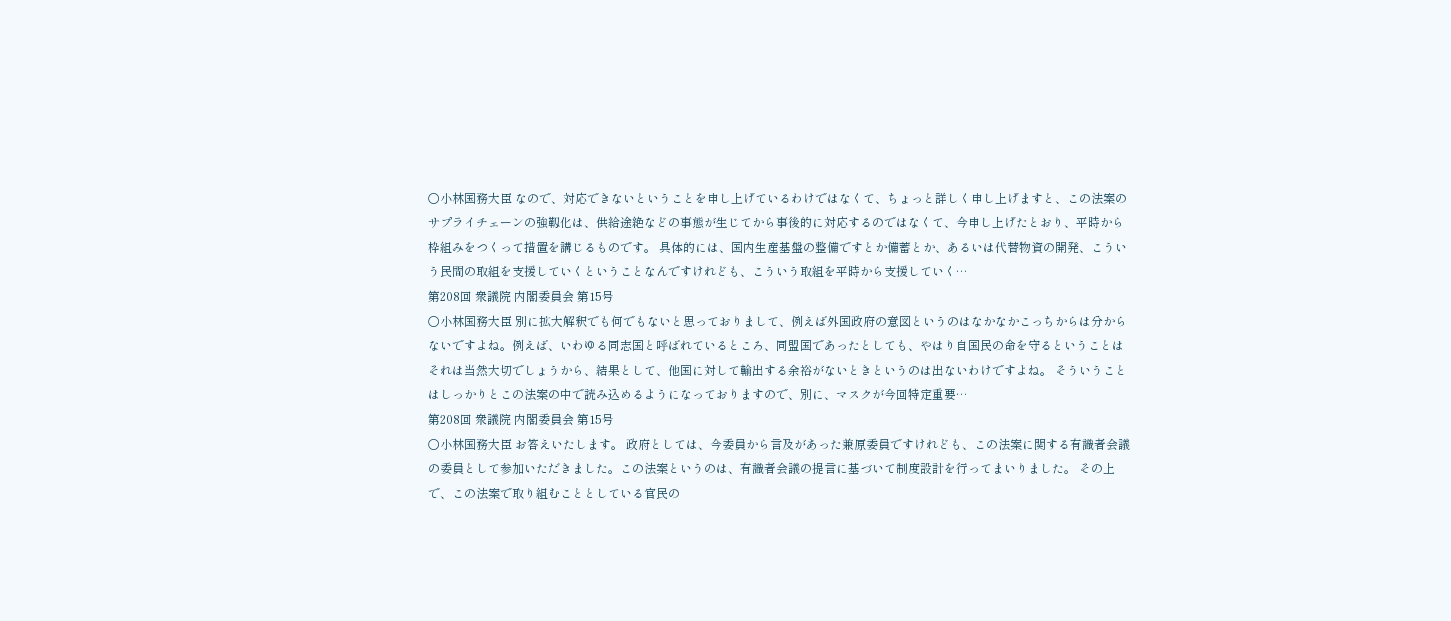○小林国務大臣 なので、対応できないということを申し上げているわけではなくて、ちょっと詳しく申し上げますと、この法案のサプライチェーンの強靱化は、供給途絶などの事態が生じてから事後的に対応するのではなくて、今申し上げたとおり、平時から枠組みをつくって措置を講じるものです。 具体的には、国内生産基盤の整備ですとか備蓄とか、あるいは代替物資の開発、こういう民間の取組を支援していくということなんですけれども、こういう取組を平時から支援していく…
第208回 衆議院 内閣委員会 第15号
○小林国務大臣 別に拡大解釈でも何でもないと思っておりまして、例えば外国政府の意図というのはなかなかこっちからは分からないですよね。例えば、いわゆる同志国と呼ばれているところ、同盟国であったとしても、やはり自国民の命を守るということはそれは当然大切でしょうから、結果として、他国に対して輸出する余裕がないときというのは出ないわけですよね。 そういうことはしっかりとこの法案の中で読み込めるようになっておりますので、別に、マスクが今回特定重要…
第208回 衆議院 内閣委員会 第15号
○小林国務大臣 お答えいたします。 政府としては、今委員から言及があった兼原委員ですけれども、この法案に関する有識者会議の委員として参加いただきました。この法案というのは、有識者会議の提言に基づいて制度設計を行ってまいりました。 その上で、この法案で取り組むこととしている官民の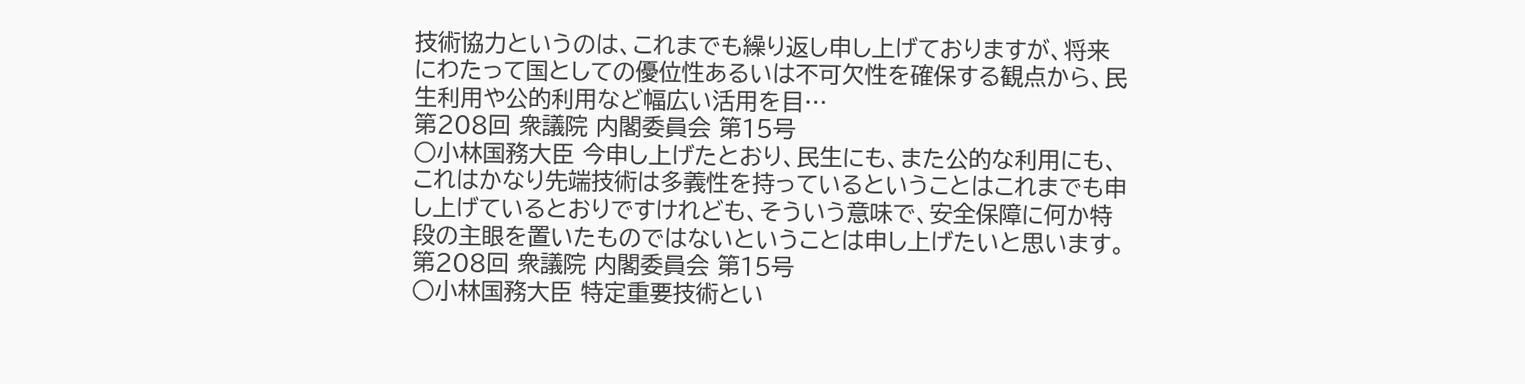技術協力というのは、これまでも繰り返し申し上げておりますが、将来にわたって国としての優位性あるいは不可欠性を確保する観点から、民生利用や公的利用など幅広い活用を目…
第208回 衆議院 内閣委員会 第15号
○小林国務大臣 今申し上げたとおり、民生にも、また公的な利用にも、これはかなり先端技術は多義性を持っているということはこれまでも申し上げているとおりですけれども、そういう意味で、安全保障に何か特段の主眼を置いたものではないということは申し上げたいと思います。
第208回 衆議院 内閣委員会 第15号
○小林国務大臣 特定重要技術とい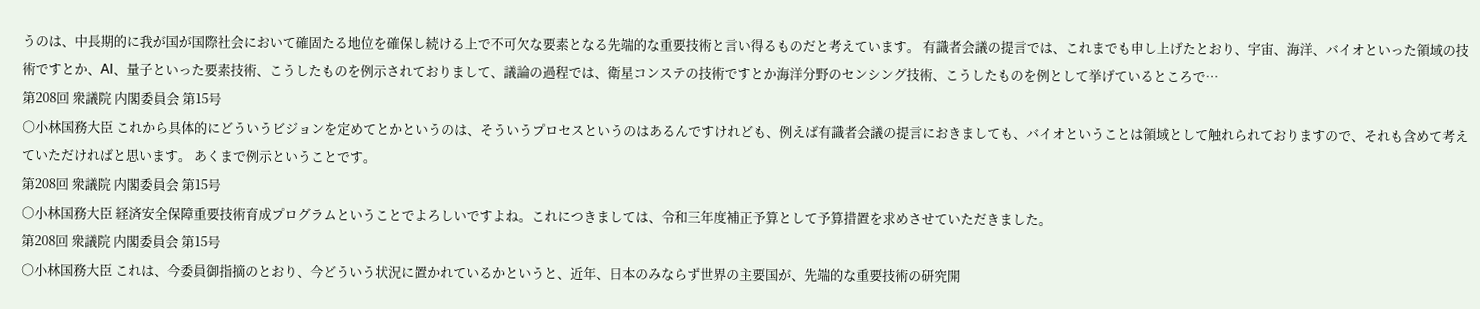うのは、中長期的に我が国が国際社会において確固たる地位を確保し続ける上で不可欠な要素となる先端的な重要技術と言い得るものだと考えています。 有識者会議の提言では、これまでも申し上げたとおり、宇宙、海洋、バイオといった領域の技術ですとか、AI、量子といった要素技術、こうしたものを例示されておりまして、議論の過程では、衛星コンステの技術ですとか海洋分野のセンシング技術、こうしたものを例として挙げているところで…
第208回 衆議院 内閣委員会 第15号
○小林国務大臣 これから具体的にどういうビジョンを定めてとかというのは、そういうプロセスというのはあるんですけれども、例えば有識者会議の提言におきましても、バイオということは領域として触れられておりますので、それも含めて考えていただければと思います。 あくまで例示ということです。
第208回 衆議院 内閣委員会 第15号
○小林国務大臣 経済安全保障重要技術育成プログラムということでよろしいですよね。これにつきましては、令和三年度補正予算として予算措置を求めさせていただきました。
第208回 衆議院 内閣委員会 第15号
○小林国務大臣 これは、今委員御指摘のとおり、今どういう状況に置かれているかというと、近年、日本のみならず世界の主要国が、先端的な重要技術の研究開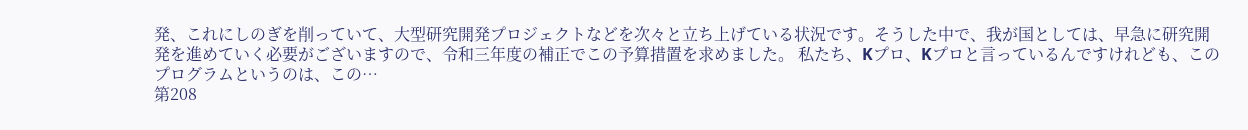発、これにしのぎを削っていて、大型研究開発プロジェクトなどを次々と立ち上げている状況です。そうした中で、我が国としては、早急に研究開発を進めていく必要がございますので、令和三年度の補正でこの予算措置を求めました。 私たち、Kプロ、Kプロと言っているんですけれども、このプログラムというのは、この…
第208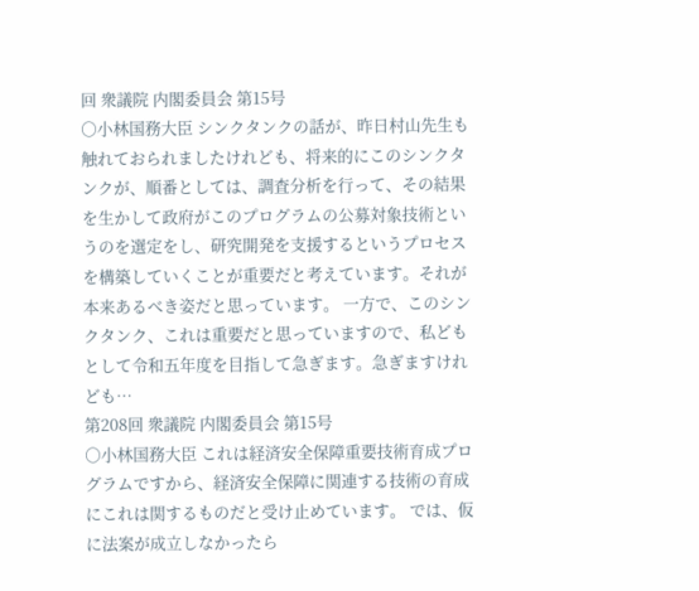回 衆議院 内閣委員会 第15号
○小林国務大臣 シンクタンクの話が、昨日村山先生も触れておられましたけれども、将来的にこのシンクタンクが、順番としては、調査分析を行って、その結果を生かして政府がこのプログラムの公募対象技術というのを選定をし、研究開発を支援するというプロセスを構築していくことが重要だと考えています。それが本来あるべき姿だと思っています。 一方で、このシンクタンク、これは重要だと思っていますので、私どもとして令和五年度を目指して急ぎます。急ぎますけれども…
第208回 衆議院 内閣委員会 第15号
○小林国務大臣 これは経済安全保障重要技術育成プログラムですから、経済安全保障に関連する技術の育成にこれは関するものだと受け止めています。 では、仮に法案が成立しなかったら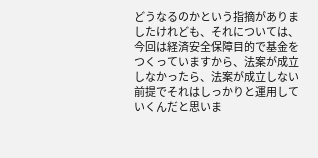どうなるのかという指摘がありましたけれども、それについては、今回は経済安全保障目的で基金をつくっていますから、法案が成立しなかったら、法案が成立しない前提でそれはしっかりと運用していくんだと思いま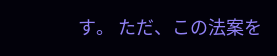す。 ただ、この法案を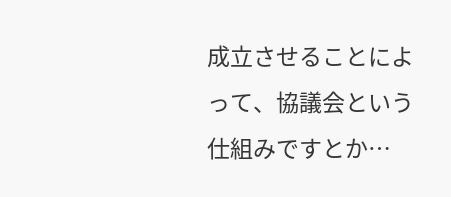成立させることによって、協議会という仕組みですとか…